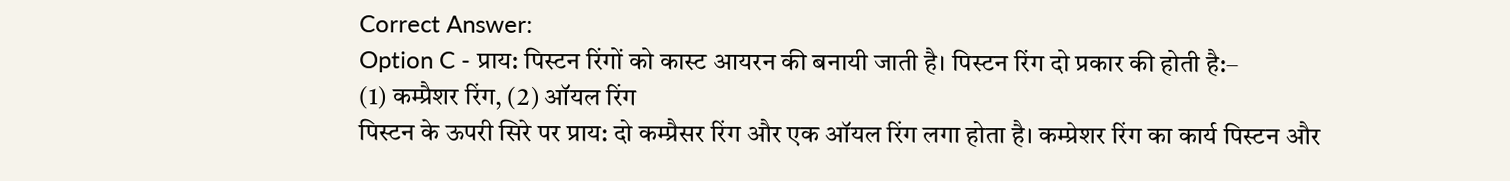Correct Answer:
Option C - प्राय: पिस्टन रिंगों को कास्ट आयरन की बनायी जाती है। पिस्टन रिंग दो प्रकार की होती है:–
(1) कम्प्रैशर रिंग, (2) ऑयल रिंग
पिस्टन के ऊपरी सिरे पर प्राय: दो कम्प्रैसर रिंग और एक ऑयल रिंग लगा होता है। कम्प्रेशर रिंग का कार्य पिस्टन और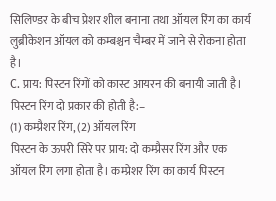सिलिण्डर के बीच प्रेशर शील बनाना तथा ऑयल रिंग का कार्य लुब्रीकेशन ऑयल को कम्बश्चन चैम्बर में जाने से रोकना होता है।
C. प्राय: पिस्टन रिंगों को कास्ट आयरन की बनायी जाती है। पिस्टन रिंग दो प्रकार की होती है:–
(1) कम्प्रैशर रिंग, (2) ऑयल रिंग
पिस्टन के ऊपरी सिरे पर प्राय: दो कम्प्रैसर रिंग और एक ऑयल रिंग लगा होता है। कम्प्रेशर रिंग का कार्य पिस्टन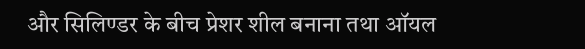और सिलिण्डर के बीच प्रेशर शील बनाना तथा ऑयल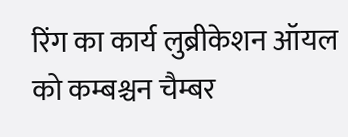रिंग का कार्य लुब्रीकेशन ऑयल को कम्बश्चन चैम्बर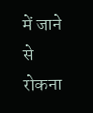में जाने से रोकना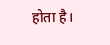होता है।